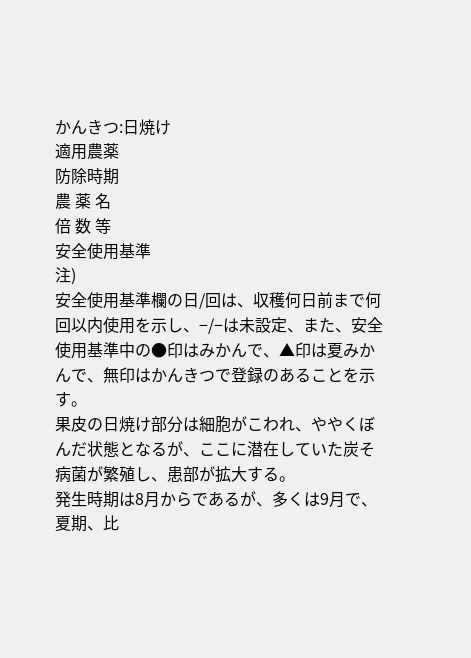かんきつ:日焼け
適用農薬
防除時期
農 薬 名
倍 数 等
安全使用基準
注)
安全使用基準欄の日/回は、収穫何日前まで何回以内使用を示し、−/−は未設定、また、安全使用基準中の●印はみかんで、▲印は夏みかんで、無印はかんきつで登録のあることを示す。
果皮の日焼け部分は細胞がこわれ、ややくぼんだ状態となるが、ここに潜在していた炭そ病菌が繁殖し、患部が拡大する。
発生時期は8月からであるが、多くは9月で、夏期、比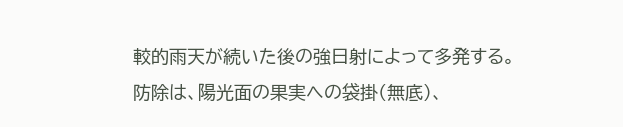較的雨天が続いた後の強日射によって多発する。
防除は、陽光面の果実への袋掛(無底)、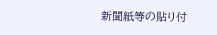新聞紙等の貼り付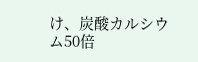け、炭酸カルシウム50倍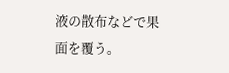液の散布などで果面を覆う。